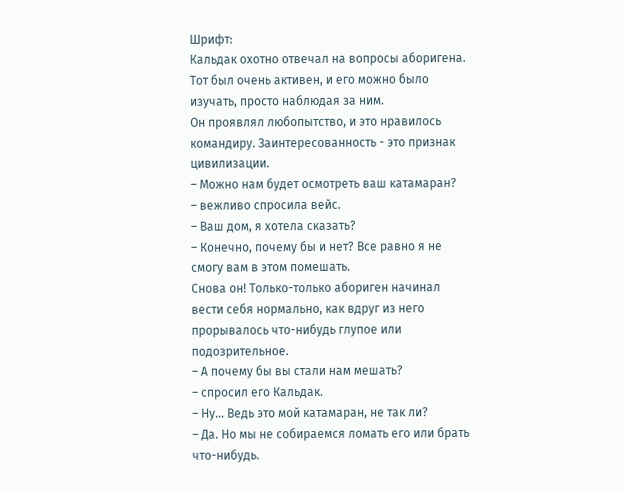Шрифт:
Кальдак охотно отвечал на вопросы аборигена. Тот был очень активен, и его можно было изучать, просто наблюдая за ним.
Он проявлял любопытство, и это нравилось командиру. Заинтересованность - это признак цивилизации.
– Можно нам будет осмотреть ваш катамаран?
– вежливо спросила вейс.
– Ваш дом, я хотела сказать?
– Конечно, почему бы и нет? Все равно я не смогу вам в этом помешать.
Снова он! Только-только абориген начинал вести себя нормально, как вдруг из него прорывалось что-нибудь глупое или подозрительное.
– А почему бы вы стали нам мешать?
– спросил его Кальдак.
– Ну… Ведь это мой катамаран, не так ли?
– Да. Но мы не собираемся ломать его или брать что-нибудь.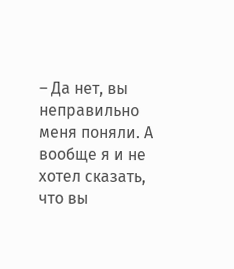– Да нет, вы неправильно меня поняли. А вообще я и не хотел сказать, что вы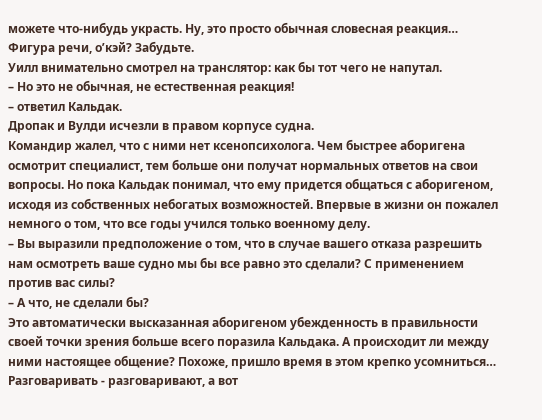можете что-нибудь украсть. Ну, это просто обычная словесная реакция… Фигура речи, о’кэй? Забудьте.
Уилл внимательно смотрел на транслятор: как бы тот чего не напутал.
– Но это не обычная, не естественная реакция!
– ответил Кальдак.
Дропак и Вулди исчезли в правом корпусе судна.
Командир жалел, что с ними нет ксенопсихолога. Чем быстрее аборигена осмотрит специалист, тем больше они получат нормальных ответов на свои вопросы. Но пока Кальдак понимал, что ему придется общаться с аборигеном, исходя из собственных небогатых возможностей. Впервые в жизни он пожалел немного о том, что все годы учился только военному делу.
– Вы выразили предположение о том, что в случае вашего отказа разрешить нам осмотреть ваше судно мы бы все равно это сделали? С применением против вас силы?
– А что, не сделали бы?
Это автоматически высказанная аборигеном убежденность в правильности своей точки зрения больше всего поразила Кальдака. А происходит ли между ними настоящее общение? Похоже, пришло время в этом крепко усомниться… Разговаривать - разговаривают, а вот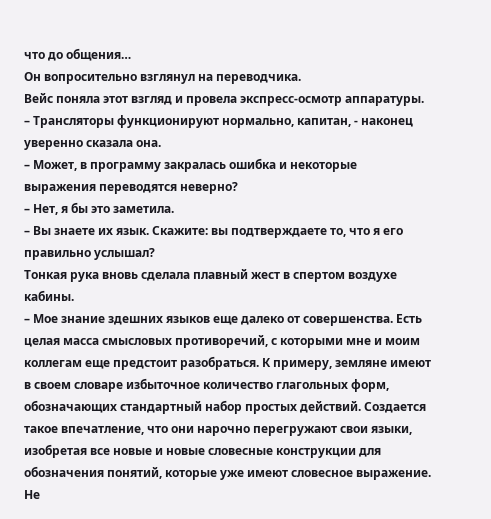что до общения…
Он вопросительно взглянул на переводчика.
Вейс поняла этот взгляд и провела экспресс-осмотр аппаратуры.
– Трансляторы функционируют нормально, капитан, - наконец уверенно сказала она.
– Может, в программу закралась ошибка и некоторые выражения переводятся неверно?
– Нет, я бы это заметила.
– Вы знаете их язык. Скажите: вы подтверждаете то, что я его правильно услышал?
Тонкая рука вновь сделала плавный жест в спертом воздухе кабины.
– Мое знание здешних языков еще далеко от совершенства. Есть целая масса смысловых противоречий, с которыми мне и моим коллегам еще предстоит разобраться. К примеру, земляне имеют в своем словаре избыточное количество глагольных форм, обозначающих стандартный набор простых действий. Создается такое впечатление, что они нарочно перегружают свои языки, изобретая все новые и новые словесные конструкции для обозначения понятий, которые уже имеют словесное выражение. Не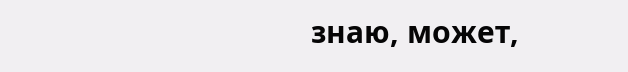знаю, может,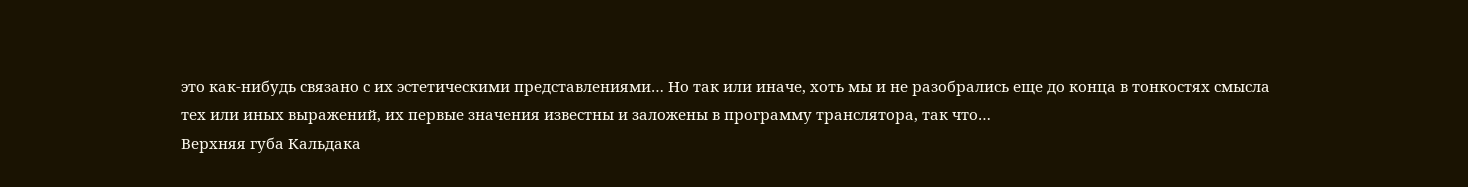это как-нибудь связано с их эстетическими представлениями… Но так или иначе, хоть мы и не разобрались еще до конца в тонкостях смысла тех или иных выражений, их первые значения известны и заложены в программу транслятора, так что…
Верхняя губа Кальдака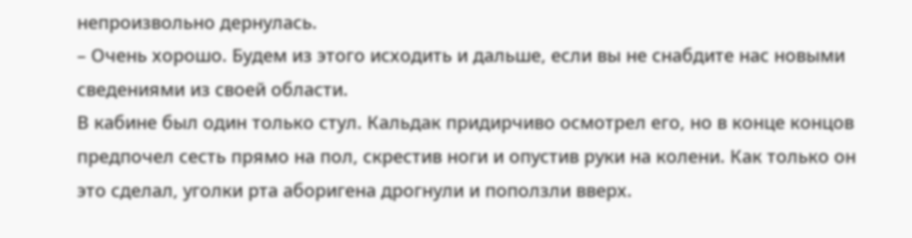непроизвольно дернулась.
– Очень хорошо. Будем из этого исходить и дальше, если вы не снабдите нас новыми сведениями из своей области.
В кабине был один только стул. Кальдак придирчиво осмотрел его, но в конце концов предпочел сесть прямо на пол, скрестив ноги и опустив руки на колени. Как только он это сделал, уголки рта аборигена дрогнули и поползли вверх.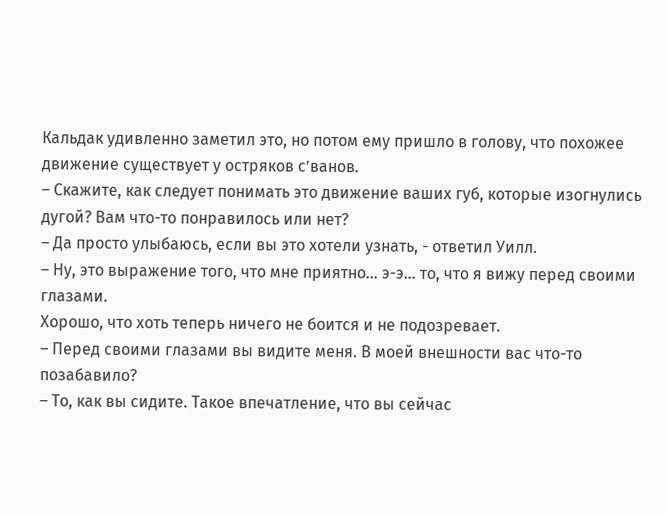Кальдак удивленно заметил это, но потом ему пришло в голову, что похожее движение существует у остряков с’ванов.
– Скажите, как следует понимать это движение ваших губ, которые изогнулись дугой? Вам что-то понравилось или нет?
– Да просто улыбаюсь, если вы это хотели узнать, - ответил Уилл.
– Ну, это выражение того, что мне приятно… э-э… то, что я вижу перед своими глазами.
Хорошо, что хоть теперь ничего не боится и не подозревает.
– Перед своими глазами вы видите меня. В моей внешности вас что-то позабавило?
– То, как вы сидите. Такое впечатление, что вы сейчас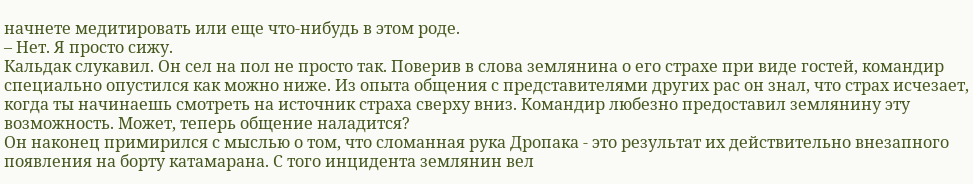начнете медитировать или еще что-нибудь в этом роде.
– Нет. Я просто сижу.
Кальдак слукавил. Он сел на пол не просто так. Поверив в слова землянина о его страхе при виде гостей, командир специально опустился как можно ниже. Из опыта общения с представителями других рас он знал, что страх исчезает, когда ты начинаешь смотреть на источник страха сверху вниз. Командир любезно предоставил землянину эту возможность. Может, теперь общение наладится?
Он наконец примирился с мыслью о том, что сломанная рука Дропака - это результат их действительно внезапного появления на борту катамарана. С того инцидента землянин вел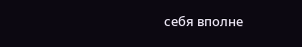себя вполне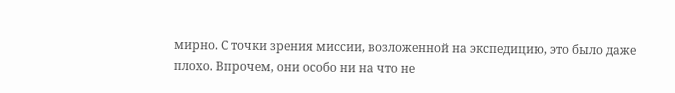мирно. С точки зрения миссии, возложенной на экспедицию, это было даже плохо. Впрочем, они особо ни на что не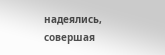надеялись, совершая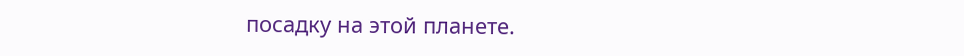посадку на этой планете.